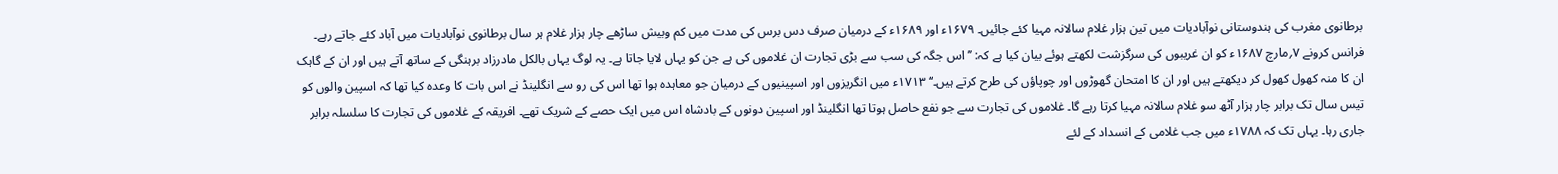برطانوی مغرب کی ہندوستانی نوآبادیات میں تین ہزار غلام سالانہ مہیا کئے جائیں۔ ۱۶۷۹ء اور ۱۶۸۹ء کے درمیان صرف دس برس کی مدت میں کم وبیش ساڑھے چار ہزار غلام ہر سال برطانوی نوآبادیات میں آباد کئے جاتے رہے۔ فرانس کرونے ۷؍مارچ ۱۶۸۷ء کو ان غریبوں کی سرگزشت لکھتے ہوئے بیان کیا ہے کہ: ’’اس جگہ کی سب سے بڑی تجارت ان غلاموں کی ہے جن کو یہاں لایا جاتا ہے۔ یہ لوگ یہاں بالکل مادرزاد برہنگی کے ساتھ آتے ہیں اور ان کے گاہک ان کا منہ کھول کھول کر دیکھتے ہیں اور ان کا امتحان گھوڑوں اور چوپاؤں کی طرح کرتے ہیں۔‘‘ ۱۷۱۳ء میں انگریزوں اور اسپینیوں کے درمیان جو معاہدہ ہوا تھا اس کی رو سے انگلینڈ نے اس بات کا وعدہ کیا تھا کہ اسپین والوں کو تیس سال تک برابر چار ہزار آٹھ سو غلام سالانہ مہیا کرتا رہے گا۔ غلاموں کی تجارت سے جو نفع حاصل ہوتا تھا انگلینڈ اور اسپین دونوں کے بادشاہ اس میں ایک حصے کے شریک تھے۔ افریقہ کے غلاموں کی تجارت کا سلسلہ برابر جاری رہا۔ یہاں تک کہ ۱۷۸۸ء میں جب غلامی کے انسداد کے لئے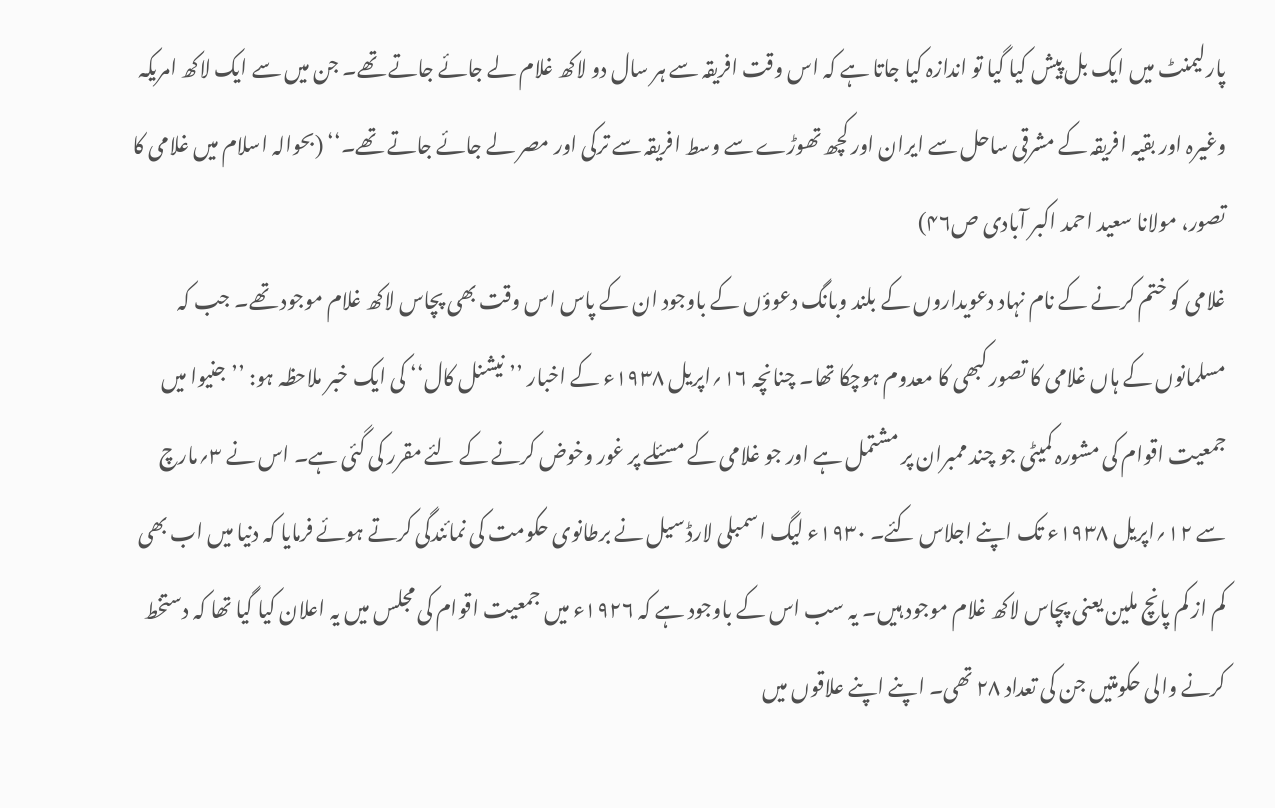پارلیمنٹ میں ایک بل پیش کیا گیا تو اندازہ کیا جاتا ہے کہ اس وقت افریقہ سے ہر سال دو لاکھ غلام لے جائے جاتے تھے۔ جن میں سے ایک لاکھ امریکہ وغیرہ اور بقیہ افریقہ کے مشرقی ساحل سے ایران اور کچھ تھوڑے سے وسط افریقہ سے ترکی اور مصر لے جائے جاتے تھے۔‘‘ (بحوالہ اسلام میں غلامی کا تصور، مولانا سعید احمد اکبر آبادی ص۴۶)
غلامی کو ختم کرنے کے نام نہاد دعویداروں کے بلند وبانگ دعوؤں کے باوجود ان کے پاس اس وقت بھی پچاس لاکھ غلام موجود تھے۔ جب کہ مسلمانوں کے ہاں غلامی کا تصور کبھی کا معدوم ہوچکا تھا۔ چنانچہ ۱۶؍اپریل ۱۹۳۸ء کے اخبار ’’نیشنل کال‘‘ کی ایک خبر ملاحظہ ہو: ’’جنیوا میں جمعیت اقوام کی مشورہ کمیٹی جو چند ممبران پر مشتمل ہے اور جو غلامی کے مسئلے پر غور وخوض کرنے کے لئے مقرر کی گئی ہے۔ اس نے ۳؍مارچ سے ۱۲؍اپریل ۱۹۳۸ء تک اپنے اجلاس کئے۔ ۱۹۳۰ء لیگ اسمبلی لارڈ سیل نے برطانوی حکومت کی نمائندگی کرتے ہوئے فرمایا کہ دنیا میں اب بھی کم از کم پانچ ملین یعنی پچاس لاکھ غلام موجود ہیں۔ یہ سب اس کے باوجود ہے کہ ۱۹۲۶ء میں جمعیت اقوام کی مجلس میں یہ اعلان کیا گیا تھا کہ دستخط کرنے والی حکومتیں جن کی تعداد ۲۸ تھی۔ اپنے اپنے علاقوں میں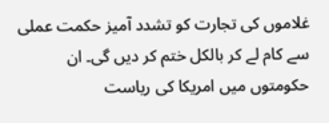غلاموں کی تجارت کو تشدد آمیز حکمت عملی سے کام لے کر بالکل ختم کر دیں گی۔ ان حکومتوں میں امریکا کی ریاست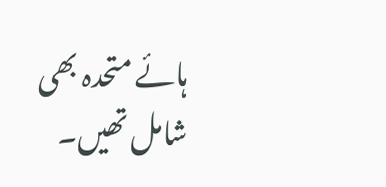ہائے متحدہ بھی شامل تھیں۔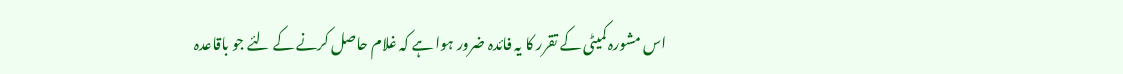اس مشورہ کمیٹی کے تقرر کا یہ فائدہ ضرور ہوا ہے کہ غلام حاصل کرنے کے لئے جو باقاعدہ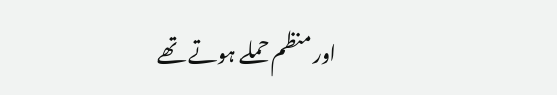اور منظم حملے ہوتے تھے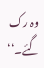وہ رک گئے۔‘‘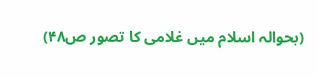(بحوالہ اسلام میں غلامی کا تصور ص۴۸)